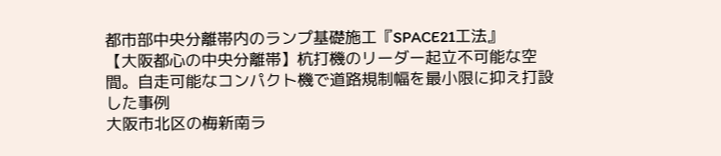都市部中央分離帯内のランプ基礎施工『SPACE21工法』
【大阪都心の中央分離帯】杭打機のリーダー起立不可能な空間。自走可能なコンパクト機で道路規制幅を最小限に抑え打設した事例
大阪市北区の梅新南ラ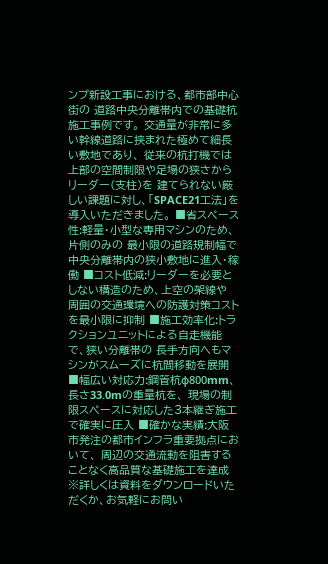ンプ新設工事における、都市部中心街の 道路中央分離帯内での基礎杭施工事例です。 交通量が非常に多い幹線道路に挟まれた極めて細長い敷地であり、 従来の杭打機では上部の空間制限や足場の狭さからリーダー(支柱)を 建てられない厳しい課題に対し、「SPACE21工法」を導入いただきました。 ■省スペース性:軽量・小型な専用マシンのため、片側のみの 最小限の道路規制幅で中央分離帯内の狭小敷地に進入・稼働 ■コスト低減:リーダーを必要としない構造のため、上空の架線や 周囲の交通環境への防護対策コストを最小限に抑制 ■施工効率化:トラクションユニットによる自走機能で、狭い分離帯の 長手方向へもマシンがスムーズに杭間移動を展開 ■幅広い対応力:鋼管杭φ800mm、長さ33.0mの重量杭を、 現場の制限スペースに対応した3本継ぎ施工で確実に圧入 ■確かな実績:大阪市発注の都市インフラ重要拠点において、 周辺の交通流動を阻害することなく高品質な基礎施工を達成 ※詳しくは資料をダウンロードいただくか、お気軽にお問い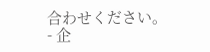合わせください。
- 企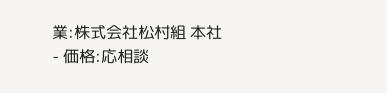業:株式会社松村組 本社
- 価格:応相談